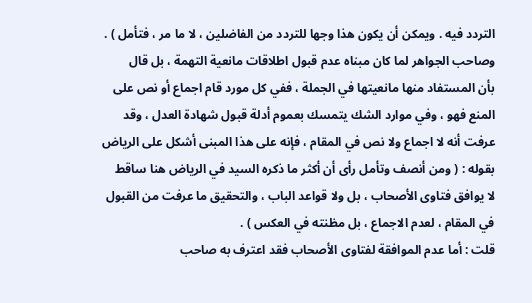التردد فيه . ويمكن أن يكون هذا وجها للتردد من الفاضلين ، لا ما مر ، فتأمل ) .
وصاحب الجواهر لما كان مبناه عدم قبول اطلاقات مانعية التهمة ، بل قال
بأن المستفاد منها مانعيتها في الجملة ، ففي كل مورد قام اجماع أو نص على
المنع فهو ، وفي موارد الشك يتمسك بعموم أدلة قبول شهادة العدل ، وقد
عرفت أنه لا اجماع ولا نص في المقام ، فإنه على هذا المبنى أشكل على الرياض
بقوله : ( ومن أنصف وتأمل رأى أن أكثر ما ذكره السيد في الرياض هنا ساقط
لا يوافق فتاوى الأصحاب ، بل ولا قواعد الباب ، والتحقيق ما عرفت من القبول
في المقام ، لعدم الاجماع ، بل مظنته في العكس ) .
قلت : أما عدم الموافقة لفتاوى الأصحاب فقد اعترف به صاحب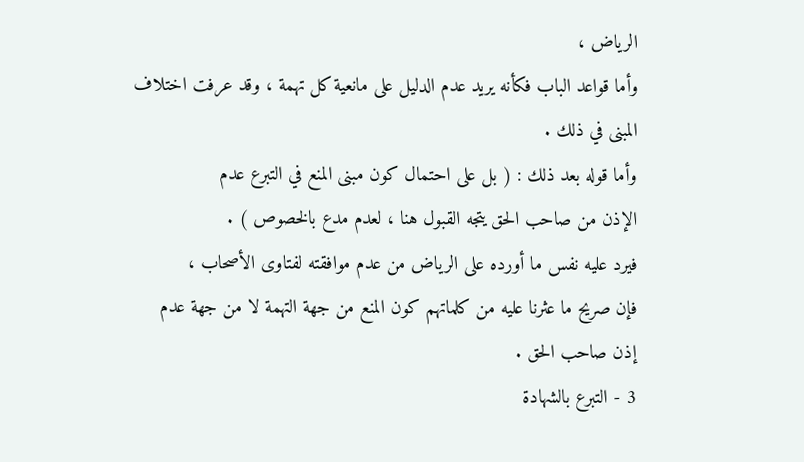الرياض ،
وأما قواعد الباب فكأنه يريد عدم الدليل على مانعية كل تهمة ، وقد عرفت اختلاف
المبنى في ذلك .
وأما قوله بعد ذلك : ( بل على احتمال كون مبنى المنع في التبرع عدم
الإذن من صاحب الحق يتجه القبول هنا ، لعدم مدع بالخصوص ) .
فيرد عليه نفس ما أورده على الرياض من عدم موافقته لفتاوى الأصحاب ،
فإن صريح ما عثرنا عليه من كلماتهم كون المنع من جهة التهمة لا من جهة عدم
إذن صاحب الحق .
3 - التبرع بالشهادة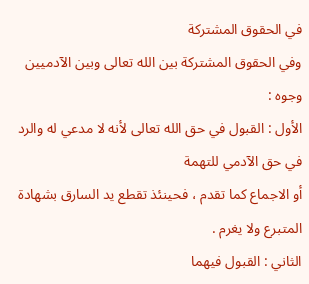في الحقوق المشتركة
وفي الحقوق المشتركة بين الله تعالى وبين الآدميين وجوه :
الأول : القبول في حق الله تعالى لأنه لا مدعي له والرد في حق الآدمي للتهمة
أو الاجماع كما تقدم ، فحينئذ تقطع يد السارق بشهادة المتبرع ولا يغرم .
الثاني : القبول فيهما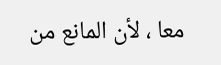معا ، لأن المانع من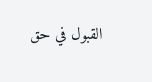القبول في حق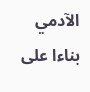الآدمي بناءا على